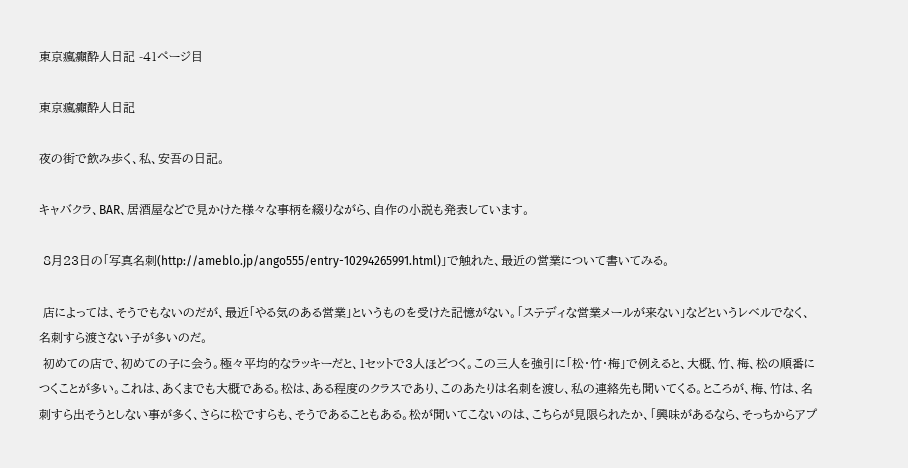東京瘋癲酔人日記 -41ページ目

東京瘋癲酔人日記

夜の街で飲み歩く、私、安吾の日記。

キャバクラ、BAR、居酒屋などで見かけた様々な事柄を綴りながら、自作の小説も発表しています。

 8月23日の「写真名刺(http://ameblo.jp/ango555/entry-10294265991.html)」で触れた、最近の営業について書いてみる。

 店によっては、そうでもないのだが、最近「やる気のある営業」というものを受けた記憶がない。「ステディな営業メールが来ない」などというレベルでなく、名刺すら渡さない子が多いのだ。
 初めての店で、初めての子に会う。極々平均的なラッキーだと、1セットで3人ほどつく。この三人を強引に「松・竹・梅」で例えると、大概、竹、梅、松の順番につくことが多い。これは、あくまでも大概である。松は、ある程度のクラスであり、このあたりは名刺を渡し、私の連絡先も聞いてくる。ところが、梅、竹は、名刺すら出そうとしない事が多く、さらに松ですらも、そうであることもある。松が聞いてこないのは、こちらが見限られたか、「興味があるなら、そっちからアプ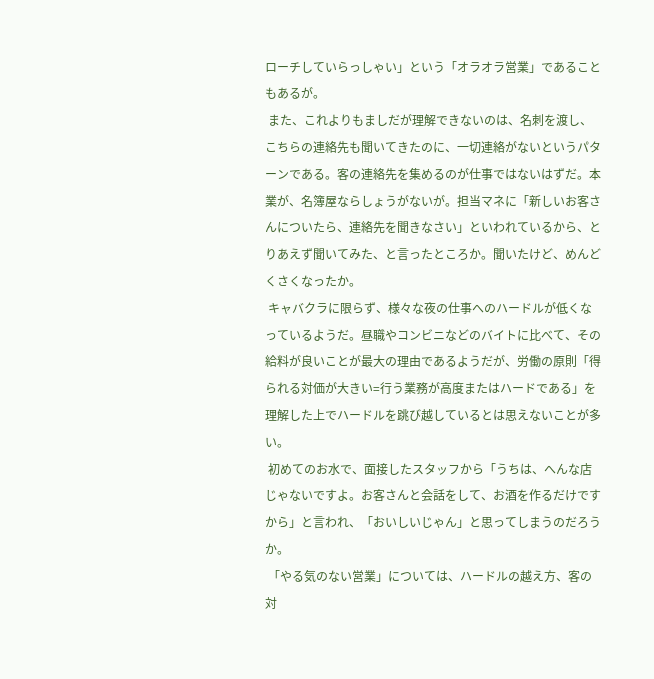ローチしていらっしゃい」という「オラオラ営業」であることもあるが。
 また、これよりもましだが理解できないのは、名刺を渡し、こちらの連絡先も聞いてきたのに、一切連絡がないというパターンである。客の連絡先を集めるのが仕事ではないはずだ。本業が、名簿屋ならしょうがないが。担当マネに「新しいお客さんについたら、連絡先を聞きなさい」といわれているから、とりあえず聞いてみた、と言ったところか。聞いたけど、めんどくさくなったか。
 キャバクラに限らず、様々な夜の仕事へのハードルが低くなっているようだ。昼職やコンビニなどのバイトに比べて、その給料が良いことが最大の理由であるようだが、労働の原則「得られる対価が大きい=行う業務が高度またはハードである」を理解した上でハードルを跳び越しているとは思えないことが多い。
 初めてのお水で、面接したスタッフから「うちは、へんな店じゃないですよ。お客さんと会話をして、お酒を作るだけですから」と言われ、「おいしいじゃん」と思ってしまうのだろうか。
 「やる気のない営業」については、ハードルの越え方、客の対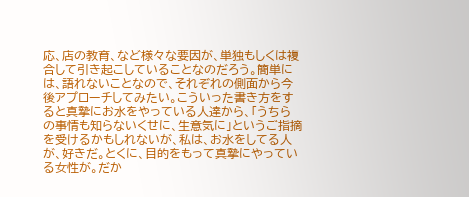応、店の教育、など様々な要因が、単独もしくは複合して引き起こしていることなのだろう。簡単には、語れないことなので、それぞれの側面から今後アプローチしてみたい。こういった書き方をすると真摯にお水をやっている人達から、「うちらの事情も知らないくせに、生意気に」というご指摘を受けるかもしれないが、私は、お水をしてる人が、好きだ。とくに、目的をもって真摯にやっている女性が。だか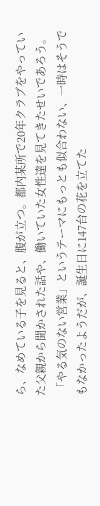ら、なめている子を見ると、腹が立つ。都内某所で20年クラブをやっていた父親から聞かされた話や、働いていた女性達を見てきたせいであろう。
 「やる気のない営業」というテーマにもっとも似合わない、一時はそうでもなかったようだが、誕生日に147台の花を立てた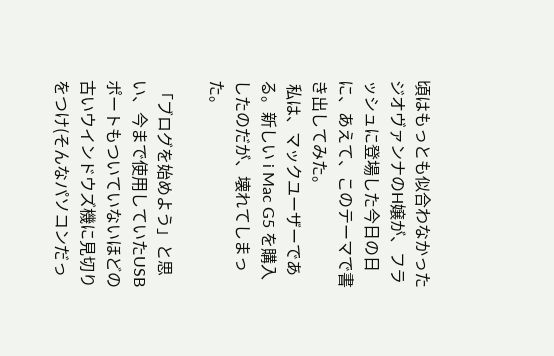頃はもっとも似合わなかったジオヴァンナのH嬢が、フラッシュに登場した今日の日に、あえて、このテーマで書き出してみた。
 私は、マックユーザーである。新しい i Mac G5 を購入したのだが、壊れてしまった。

 「ブログを始めよう」と思い、今まで使用していたUSBポートもついていないほどの古いウインドウズ機に見切りをつけ(そんなパソコンだっ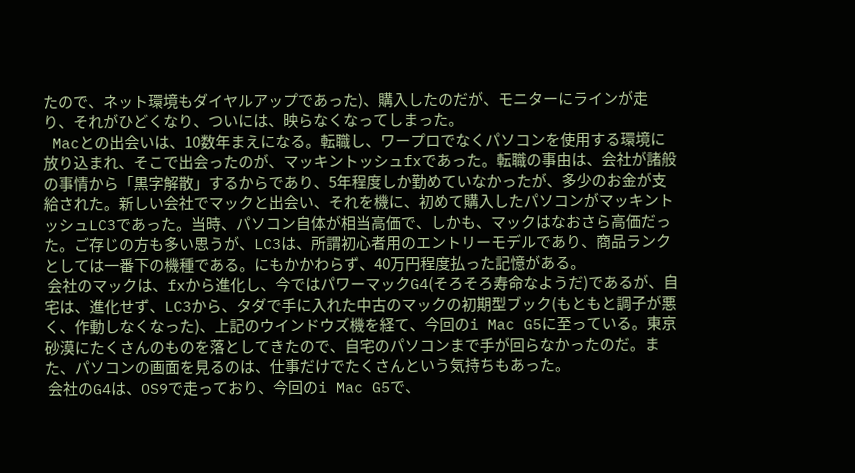たので、ネット環境もダイヤルアップであった)、購入したのだが、モニターにラインが走り、それがひどくなり、ついには、映らなくなってしまった。
 Macとの出会いは、10数年まえになる。転職し、ワープロでなくパソコンを使用する環境に放り込まれ、そこで出会ったのが、マッキントッシュfxであった。転職の事由は、会社が諸般の事情から「黒字解散」するからであり、5年程度しか勤めていなかったが、多少のお金が支給された。新しい会社でマックと出会い、それを機に、初めて購入したパソコンがマッキントッシュLC3であった。当時、パソコン自体が相当高価で、しかも、マックはなおさら高価だった。ご存じの方も多い思うが、LC3は、所謂初心者用のエントリーモデルであり、商品ランクとしては一番下の機種である。にもかかわらず、40万円程度払った記憶がある。
 会社のマックは、fxから進化し、今ではパワーマックG4(そろそろ寿命なようだ)であるが、自宅は、進化せず、LC3から、タダで手に入れた中古のマックの初期型ブック(もともと調子が悪く、作動しなくなった)、上記のウインドウズ機を経て、今回のi Mac G5に至っている。東京砂漠にたくさんのものを落としてきたので、自宅のパソコンまで手が回らなかったのだ。また、パソコンの画面を見るのは、仕事だけでたくさんという気持ちもあった。
 会社のG4は、OS9で走っており、今回のi Mac G5で、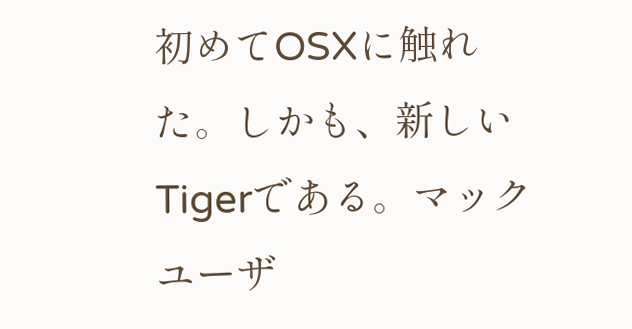初めてOSXに触れた。しかも、新しいTigerである。マックユーザ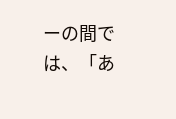ーの間では、「あ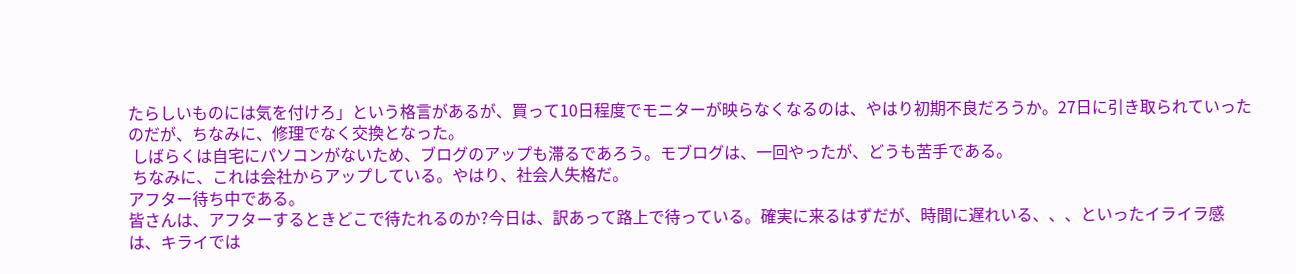たらしいものには気を付けろ」という格言があるが、買って10日程度でモニターが映らなくなるのは、やはり初期不良だろうか。27日に引き取られていったのだが、ちなみに、修理でなく交換となった。
 しばらくは自宅にパソコンがないため、ブログのアップも滞るであろう。モブログは、一回やったが、どうも苦手である。
 ちなみに、これは会社からアップしている。やはり、社会人失格だ。
アフター待ち中である。
皆さんは、アフターするときどこで待たれるのか?今日は、訳あって路上で待っている。確実に来るはずだが、時間に遅れいる、、、といったイライラ感は、キライでは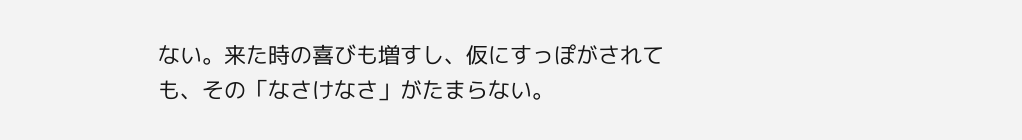ない。来た時の喜びも増すし、仮にすっぽがされても、その「なさけなさ」がたまらない。